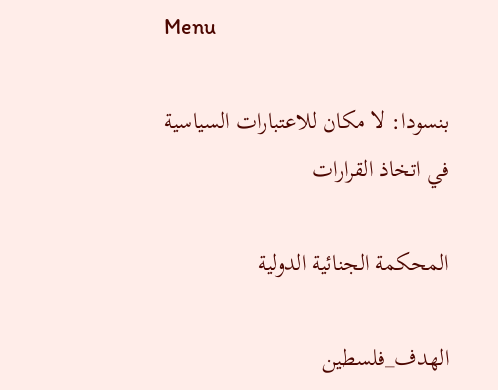Menu

بنسودا: لا مكان للاعتبارات السياسية في اتخاذ القرارات

المحكمة الجنائية الدولية

الهدف_فلسطين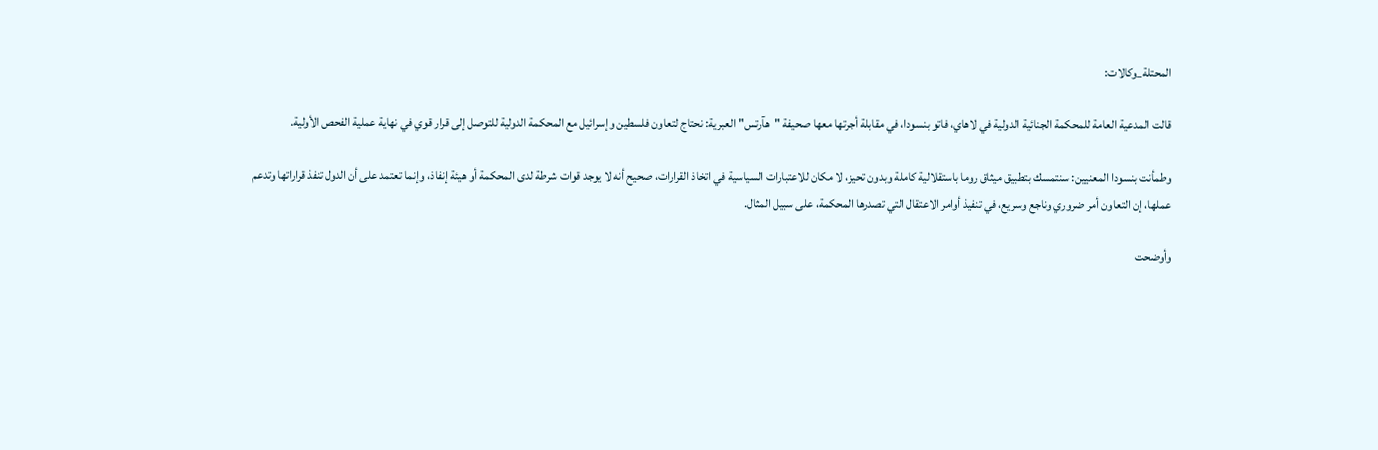المحتلة_وكالات:

قالت المدعية العامة للمحكمة الجنائية الدولية في لاهاي، فاتو بنسودا، في مقابلة أجرتها معها صحيفة "هآرتس" العبرية: نحتاج لتعاون فلسطين وإسرائيل مع المحكمة الدولية للتوصل إلى قرار قوي في نهاية عملية الفحص الأولية.

وطمأنت بنسودا المعنيين: سنتمسك بتطبيق ميثاق روما باستقلالية كاملة وبدون تحيز، لا مكان للاعتبارات السياسية في اتخاذ القرارات، صحيح أنه لا يوجد قوات شرطة لدى المحكمة أو هيئة إنفاذ، وإنما تعتمد على أن الدول تنفذ قراراتها وتدعم عملها، إن التعاون أمر ضروري وناجع وسريع، في تنفيذ أوامر الاعتقال التي تصدرها المحكمة، على سبيل المثال.

وأوضحت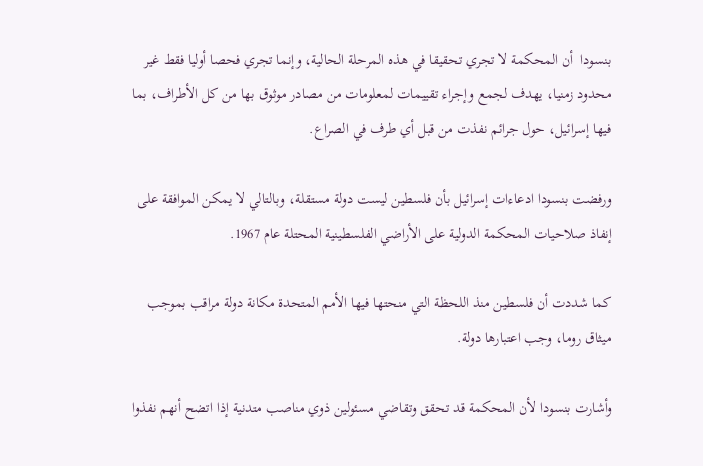بنسودا  أن المحكمة لا تجري تحقيقا في هذه المرحلة الحالية، وإنما تجري فحصا أوليا فقط غير محدود زمنيا، يهدف لجمع وإجراء تقييمات لمعلومات من مصادر موثوق بها من كل الأطراف، بما فيها إسرائيل، حول جرائم نفذت من قبل أي طرف في الصراع.

ورفضت بنسودا ادعاءات إسرائيل بأن فلسطين ليست دولة مستقلة، وبالتالي لا يمكن الموافقة على إنفاذ صلاحيات المحكمة الدولية على الأراضي الفلسطينية المحتلة عام 1967.

كما شددت أن فلسطين منذ اللحظة التي منحتها فيها الأمم المتحدة مكانة دولة مراقب بموجب ميثاق روما، وجب اعتبارها دولة.

وأشارت بنسودا لأن المحكمة قد تحقق وتقاضي مسئولين ذوي مناصب متدنية إذا اتضح أنهم نفذوا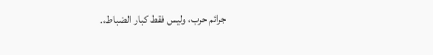جرائم حرب، وليس فقط كبار الضباط،.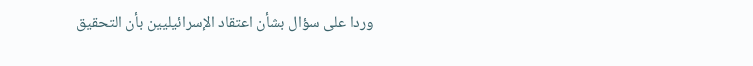وردا على سؤال بشأن اعتقاد الإسرائيليين بأن التحقيق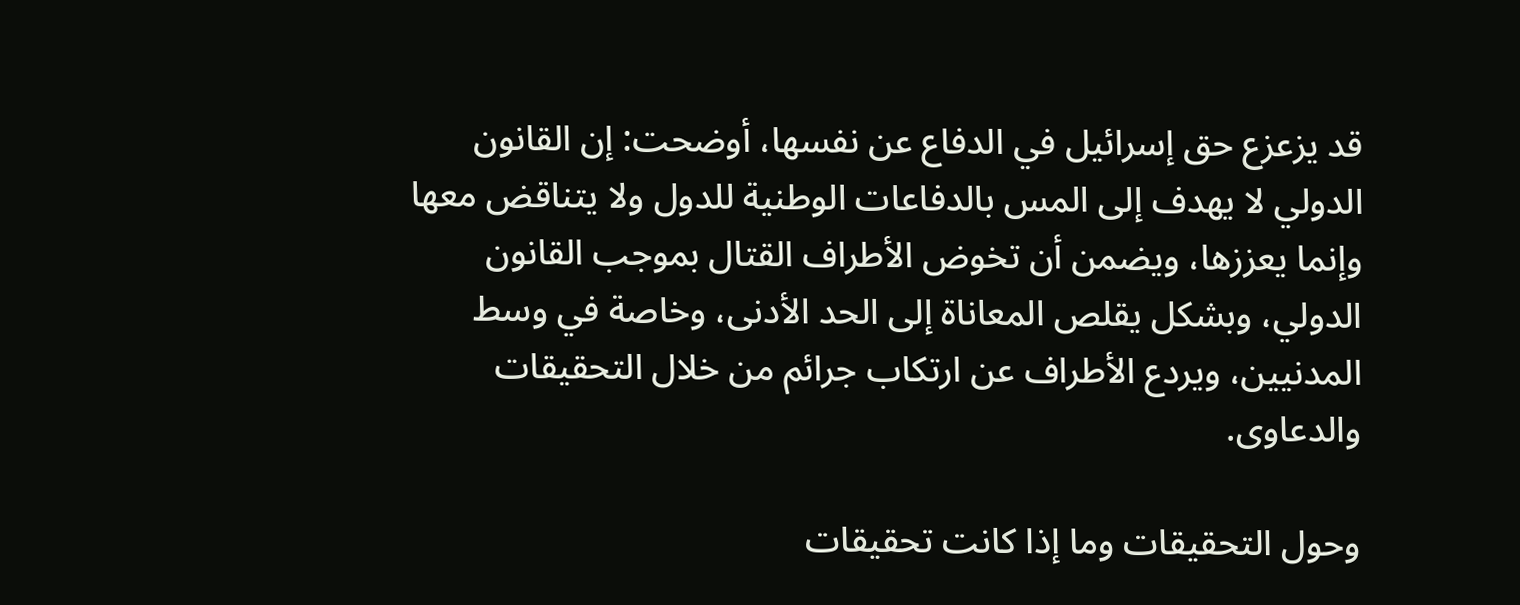قد يزعزع حق إسرائيل في الدفاع عن نفسها، أوضحت: إن القانون الدولي لا يهدف إلى المس بالدفاعات الوطنية للدول ولا يتناقض معها وإنما يعززها، ويضمن أن تخوض الأطراف القتال بموجب القانون الدولي، وبشكل يقلص المعاناة إلى الحد الأدنى، وخاصة في وسط المدنيين، ويردع الأطراف عن ارتكاب جرائم من خلال التحقيقات والدعاوى.

وحول التحقيقات وما إذا كانت تحقيقات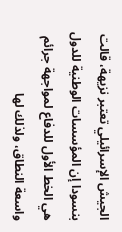الجيش الإسرائيلي تعتبر نزيهة، قالت بنسودا إن المؤسسات الوطنية للدول هي الخط الأول للدفاع لمواجهة جرائم واسعة النطاق، ولذلك لها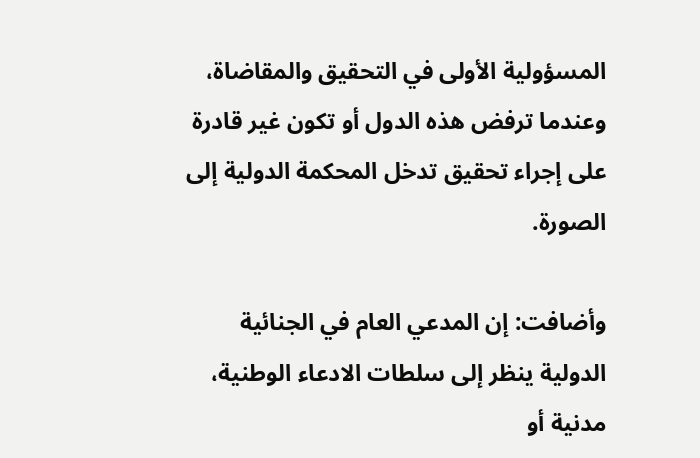المسؤولية الأولى في التحقيق والمقاضاة، وعندما ترفض هذه الدول أو تكون غير قادرة على إجراء تحقيق تدخل المحكمة الدولية إلى الصورة.

وأضافت: إن المدعي العام في الجنائية الدولية ينظر إلى سلطات الادعاء الوطنية، مدنية أو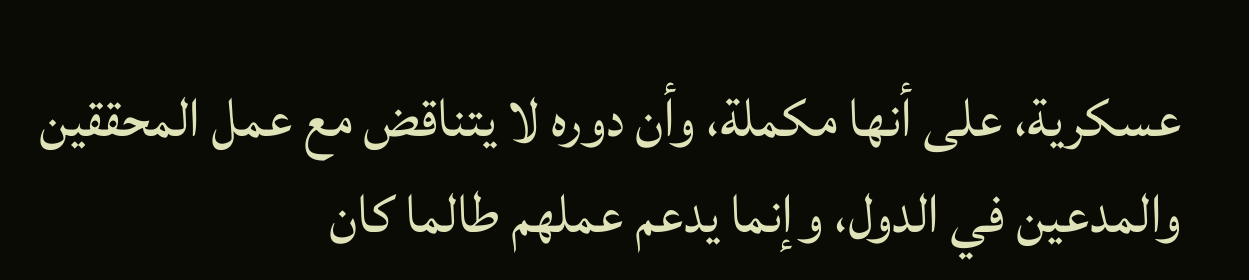عسكرية، على أنها مكملة، وأن دوره لا يتناقض مع عمل المحققين والمدعين في الدول، وإنما يدعم عملهم طالما كان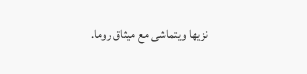نزيها ويتماشى مع ميثاق روما.